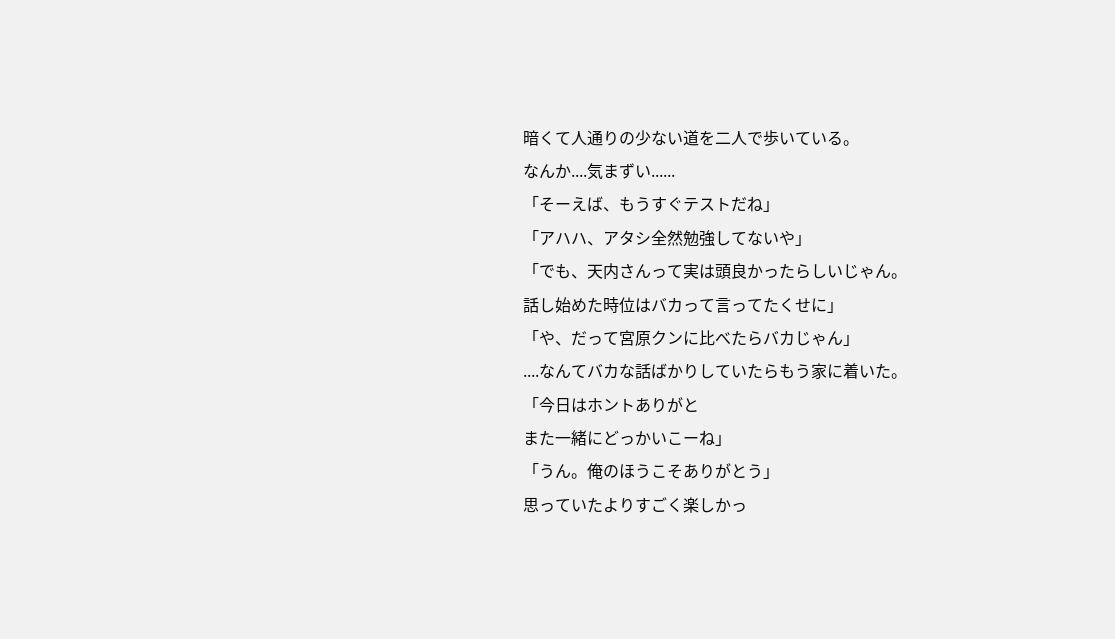暗くて人通りの少ない道を二人で歩いている。
なんか....気まずい......
「そーえば、もうすぐテストだね」
「アハハ、アタシ全然勉強してないや」
「でも、天内さんって実は頭良かったらしいじゃん。
話し始めた時位はバカって言ってたくせに」
「や、だって宮原クンに比べたらバカじゃん」
....なんてバカな話ばかりしていたらもう家に着いた。
「今日はホントありがと
また一緒にどっかいこーね」
「うん。俺のほうこそありがとう」
思っていたよりすごく楽しかっ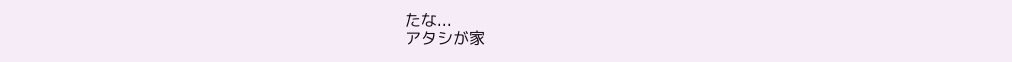たな...
アタシが家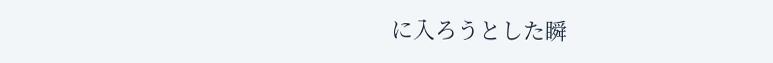に入ろうとした瞬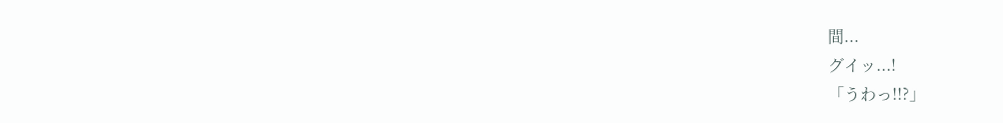間...
グイッ...!
「うわっ!!?」